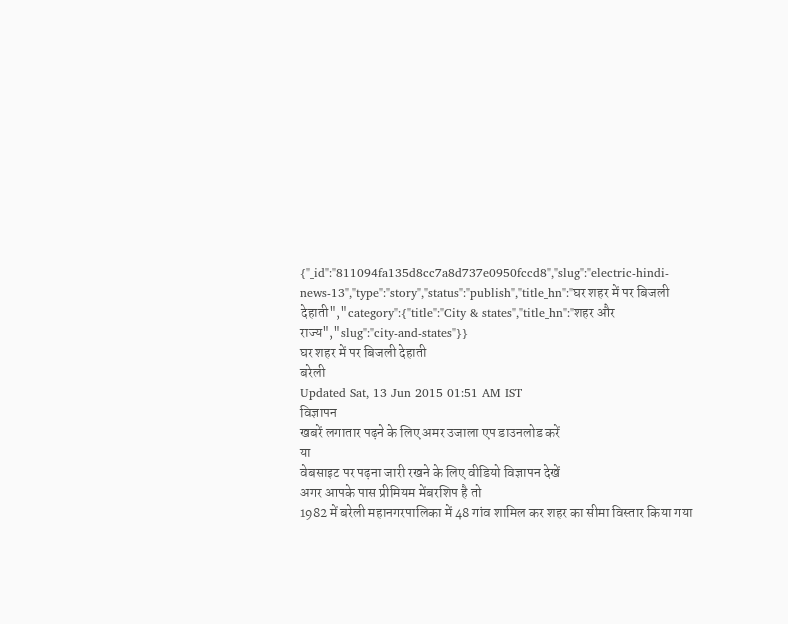{"_id":"811094fa135d8cc7a8d737e0950fccd8","slug":"electric-hindi-news-13","type":"story","status":"publish","title_hn":"घर शहर में पर बिजली देहाती","category":{"title":"City & states","title_hn":"शहर और राज्य","slug":"city-and-states"}}
घर शहर में पर बिजली देहाती
बरेली
Updated Sat, 13 Jun 2015 01:51 AM IST
विज्ञापन
खबरें लगातार पढ़ने के लिए अमर उजाला एप डाउनलोड करें
या
वेबसाइट पर पढ़ना जारी रखने के लिए वीडियो विज्ञापन देखें
अगर आपके पास प्रीमियम मेंबरशिप है तो
1982 में बरेली महानगरपालिका में 48 गांव शामिल कर शहर का सीमा विस्तार किया गया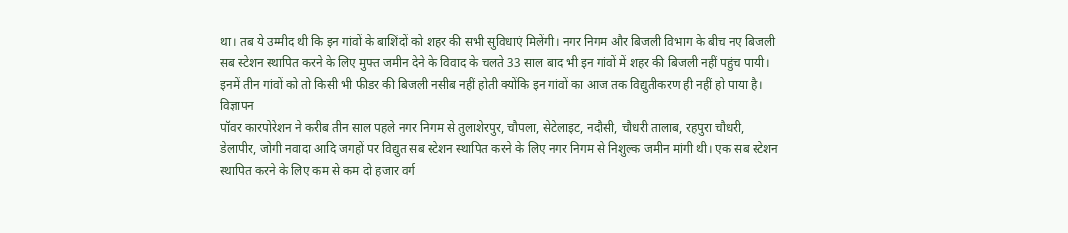था। तब ये उम्मीद थी कि इन गांवों के बाशिंदों को शहर की सभी सुविधाएं मिलेंगी। नगर निगम और बिजली विभाग के बीच नए बिजली सब स्टेशन स्थापित करने के लिए मुफ्त जमीन देने के विवाद के चलते 33 साल बाद भी इन गांवों में शहर की बिजली नहीं पहुंच पायी। इनमें तीन गांवों को तो किसी भी फीडर की बिजली नसीब नहीं होती क्योंकि इन गांवों का आज तक विद्युतीकरण ही नहीं हो पाया है।
विज्ञापन
पॉवर कारपोरेशन ने करीब तीन साल पहले नगर निगम से तुलाशेरपुर, चौपला, सेटेलाइट, नदौसी, चौधरी तालाब, रहपुरा चौधरी, डेलापीर, जोगी नवादा आदि जगहों पर विद्युत सब स्टेशन स्थापित करने के लिए नगर निगम से निशुल्क जमीन मांगी थी। एक सब स्टेशन स्थापित करने के लिए कम से कम दो हजार वर्ग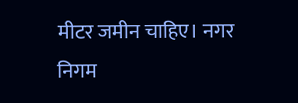मीटर जमीन चाहिए। नगर निगम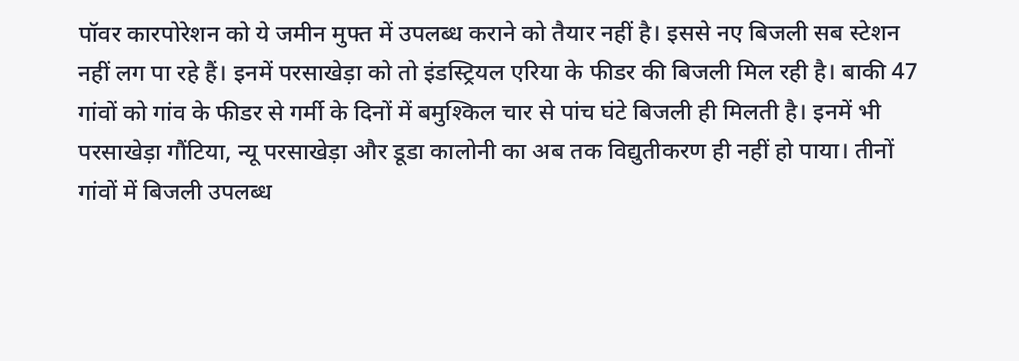पॉवर कारपोरेशन को ये जमीन मुफ्त में उपलब्ध कराने को तैयार नहीं है। इससे नए बिजली सब स्टेशन नहीं लग पा रहे हैं। इनमें परसाखेड़ा को तो इंडस्ट्रियल एरिया के फीडर की बिजली मिल रही है। बाकी 47 गांवों को गांव के फीडर से गर्मी के दिनों में बमुश्किल चार से पांच घंटे बिजली ही मिलती है। इनमें भी परसाखेड़ा गौंटिया, न्यू परसाखेड़ा और डूडा कालोनी का अब तक विद्युतीकरण ही नहीं हो पाया। तीनों गांवों में बिजली उपलब्ध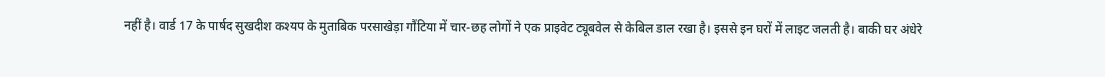नहीं है। वार्ड 17 के पार्षद सुखदीश कश्यप के मुताबिक परसाखेड़ा गौंटिया में चार-छह लोगों ने एक प्राइवेट ट्यूबवेल से केबिल डाल रखा है। इससे इन घरों में लाइट जलती है। बाकी घर अंधेरे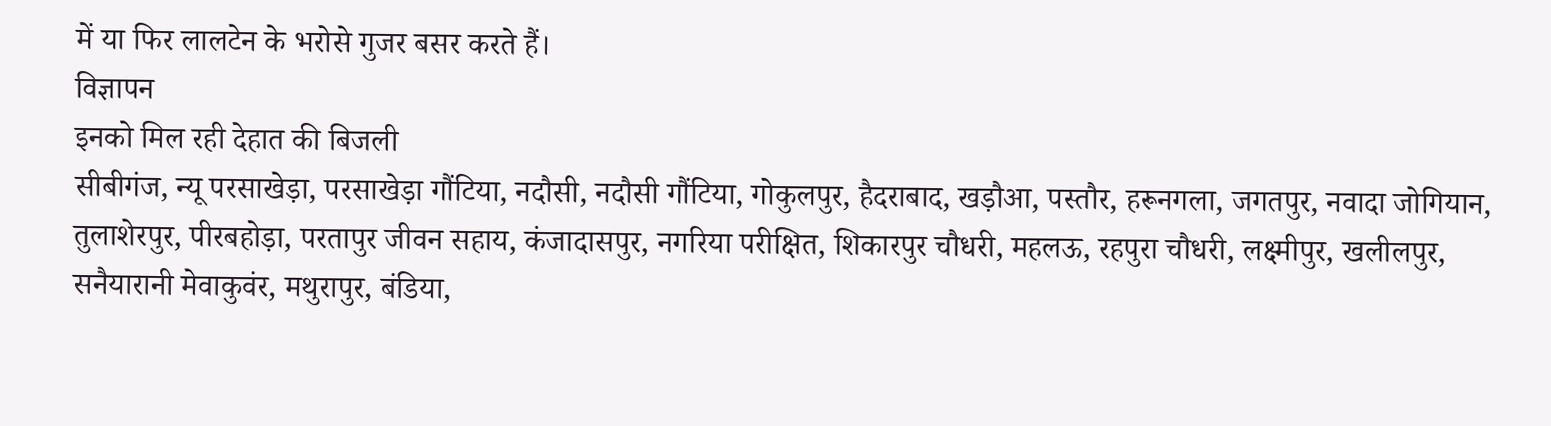में या फिर लालटेन के भरोसे गुजर बसर करते हैं।
विज्ञापन
इनको मिल रही देहात की बिजली
सीबीगंज, न्यू परसाखेड़ा, परसाखेड़ा गौंटिया, नदौसी, नदौसी गौंटिया, गोकुलपुर, हैदराबाद, खड़ौआ, पस्तौर, हरूनगला, जगतपुर, नवादा जोगियान, तुलाशेरपुर, पीरबहोड़ा, परतापुर जीवन सहाय, कंजादासपुर, नगरिया परीक्षित, शिकारपुर चौधरी, महलऊ, रहपुरा चौधरी, लक्ष्मीपुर, खलीलपुर, सनैयारानी मेवाकुवंर, मथुरापुर, बंडिया,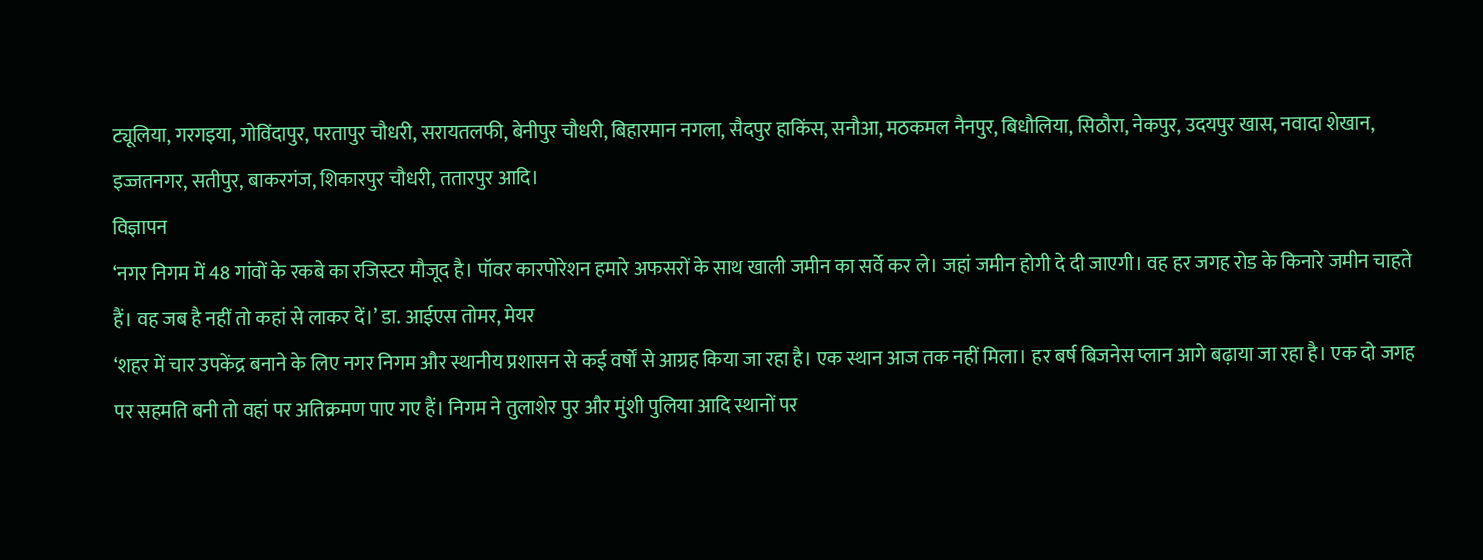ट्यूलिया, गरगइया, गोविंदापुर, परतापुर चौधरी, सरायतलफी, बेनीपुर चौधरी, बिहारमान नगला, सैदपुर हाकिंस, सनौआ, मठकमल नैनपुर, बिधौलिया, सिठौरा, नेकपुर, उदयपुर खास, नवादा शेखान, इज्जतनगर, सतीपुर, बाकरगंज, शिकारपुर चौधरी, ततारपुर आदि।
विज्ञापन
‘नगर निगम में 48 गांवों के रकबे का रजिस्टर मौजूद है। पॉवर कारपोरेशन हमारे अफसरों के साथ खाली जमीन का सर्वे कर ले। जहां जमीन होगी दे दी जाएगी। वह हर जगह रोड के किनारे जमीन चाहते हैं। वह जब है नहीं तो कहां से लाकर दें।’ डा. आईएस तोमर, मेयर
‘शहर में चार उपकेंद्र बनाने के लिए नगर निगम और स्थानीय प्रशासन से कई वर्षों से आग्रह किया जा रहा है। एक स्थान आज तक नहीं मिला। हर बर्ष बिजनेस प्लान आगे बढ़ाया जा रहा है। एक दो जगह पर सहमति बनी तो वहां पर अतिक्रमण पाए गए हैं। निगम ने तुलाशेर पुर और मुंशी पुलिया आदि स्थानों पर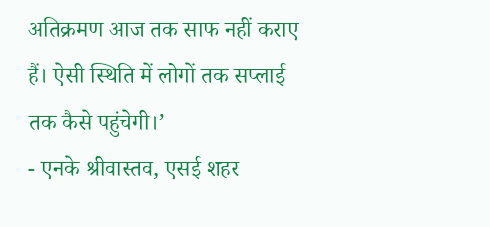अतिक्रमण आज तक साफ नहीं कराए हैं। ऐसी स्थिति में लोगों तक सप्लाई तक कैसे पहुंचेगी।’
- एनके श्रीवास्तव, एसई शहर